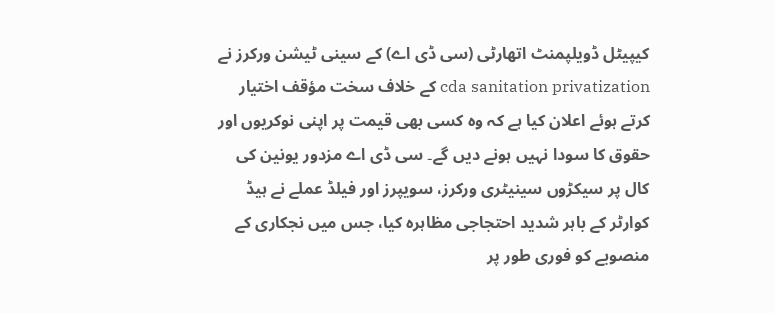کیپیٹل ڈویلپمنٹ اتھارٹی (سی ڈی اے) کے سینی ٹیشن ورکرز نے cda sanitation privatization کے خلاف سخت مؤقف اختیار کرتے ہوئے اعلان کیا ہے کہ وہ کسی بھی قیمت پر اپنی نوکریوں اور حقوق کا سودا نہیں ہونے دیں گے۔ سی ڈی اے مزدور یونین کی کال پر سیکڑوں سینیٹری ورکرز، سویپرز اور فیلڈ عملے نے ہیڈ کوارٹر کے باہر شدید احتجاجی مظاہرہ کیا، جس میں نجکاری کے منصوبے کو فوری طور پر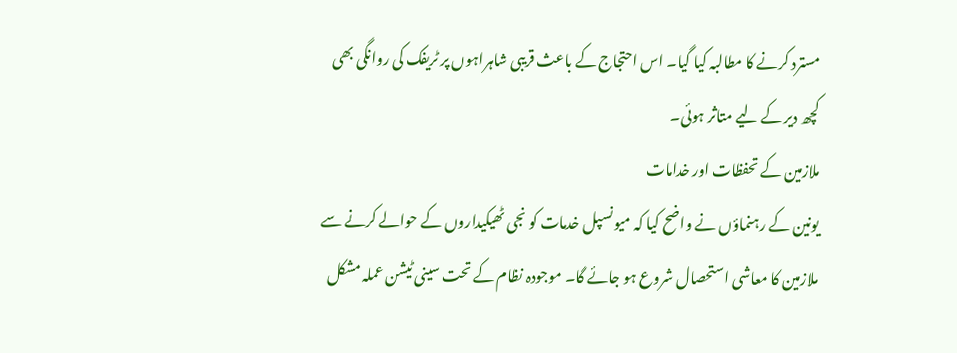مسترد کرنے کا مطالبہ کیا گیا۔ اس احتجاج کے باعث قریبی شاہراہوں پر ٹریفک کی روانگی بھی کچھ دیر کے لیے متاثر ہوئی۔
ملازمین کے تحفظات اور خدامات
یونین کے رہنماؤں نے واضح کیا کہ میونسپل خدمات کو نجی ٹھیکیداروں کے حوالے کرنے سے ملازمین کا معاشی استحصال شروع ہو جائے گا۔ موجودہ نظام کے تحت سینی ٹیشن عملہ مشکل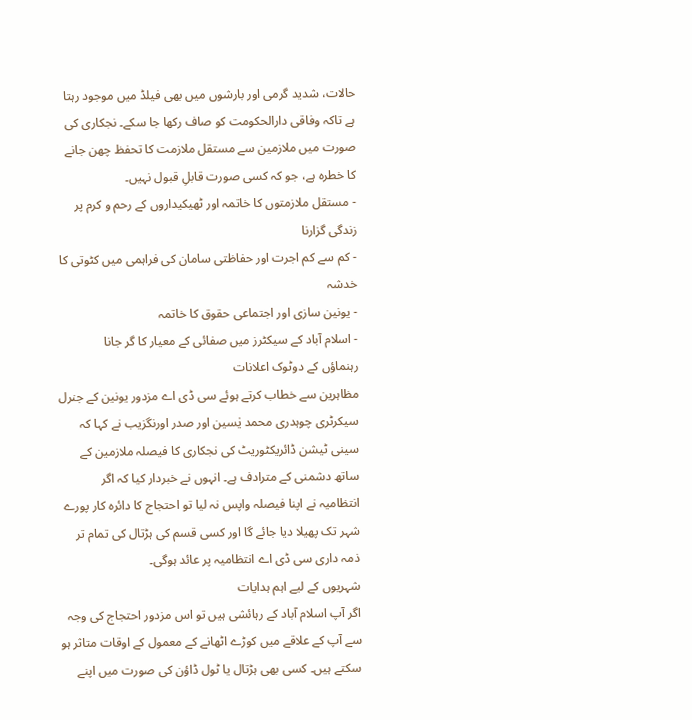حالات، شدید گرمی اور بارشوں میں بھی فیلڈ میں موجود رہتا ہے تاکہ وفاقی دارالحکومت کو صاف رکھا جا سکے۔ نجکاری کی صورت میں ملازمین سے مستقل ملازمت کا تحفظ چھن جانے کا خطرہ ہے، جو کہ کسی صورت قابلِ قبول نہیں۔
- مستقل ملازمتوں کا خاتمہ اور ٹھیکیداروں کے رحم و کرم پر زندگی گزارنا
- کم سے کم اجرت اور حفاظتی سامان کی فراہمی میں کٹوتی کا خدشہ
- یونین سازی اور اجتماعی حقوق کا خاتمہ
- اسلام آباد کے سیکٹرز میں صفائی کے معیار کا گر جانا
رہنماؤں کے دوٹوک اعلانات
مظاہرین سے خطاب کرتے ہوئے سی ڈی اے مزدور یونین کے جنرل سیکرٹری چوہدری محمد یٰسین اور صدر اورنگزیب نے کہا کہ سینی ٹیشن ڈائریکٹوریٹ کی نجکاری کا فیصلہ ملازمین کے ساتھ دشمنی کے مترادف ہے۔ انہوں نے خبردار کیا کہ اگر انتظامیہ نے اپنا فیصلہ واپس نہ لیا تو احتجاج کا دائرہ کار پورے شہر تک پھیلا دیا جائے گا اور کسی قسم کی ہڑتال کی تمام تر ذمہ داری سی ڈی اے انتظامیہ پر عائد ہوگی۔
شہریوں کے لیے اہم ہدایات
اگر آپ اسلام آباد کے رہائشی ہیں تو اس مزدور احتجاج کی وجہ سے آپ کے علاقے میں کوڑے اٹھانے کے معمول کے اوقات متاثر ہو سکتے ہیں۔ کسی بھی ہڑتال یا ٹول ڈاؤن کی صورت میں اپنے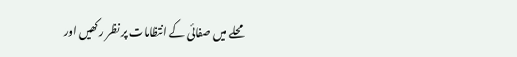محلے میں صفائی کے انتظامات پر نظر رکھیں اور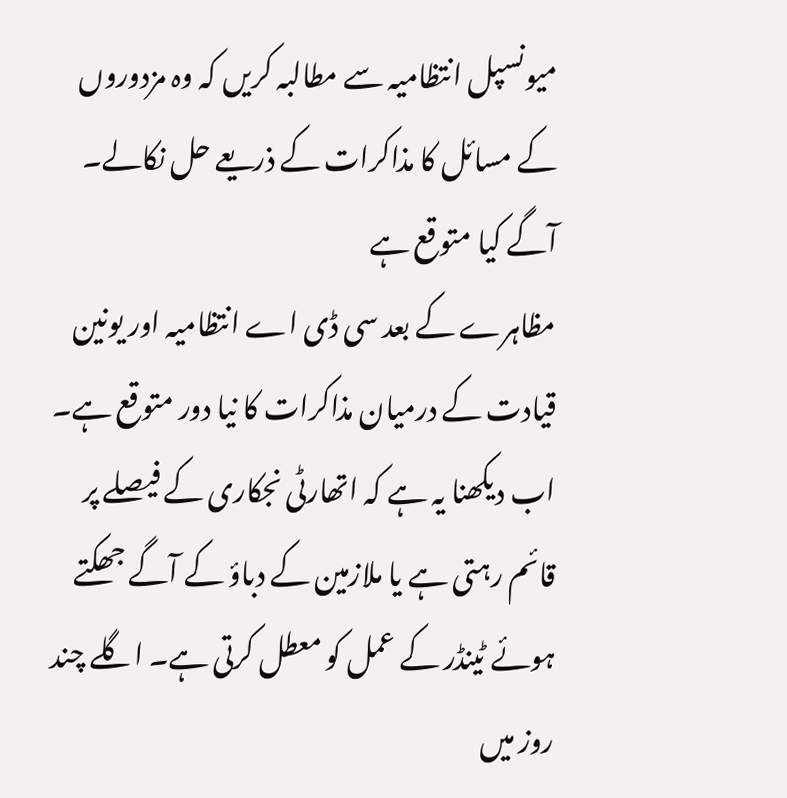میونسپل انتظامیہ سے مطالبہ کریں کہ وہ مزدوروں کے مسائل کا مذاکرات کے ذریعے حل نکالے۔
آگے کیا متوقع ہے
مظاہرے کے بعد سی ڈی اے انتظامیہ اور یونین قیادت کے درمیان مذاکرات کا نیا دور متوقع ہے۔ اب دیکھنا یہ ہے کہ اتھارٹی نجکاری کے فیصلے پر قائم رہتی ہے یا ملازمین کے دباؤ کے آگے جھکتے ہوئے ٹینڈر کے عمل کو معطل کرتی ہے۔ اگلے چند روز میں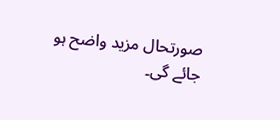صورتحال مزید واضح ہو جائے گی۔